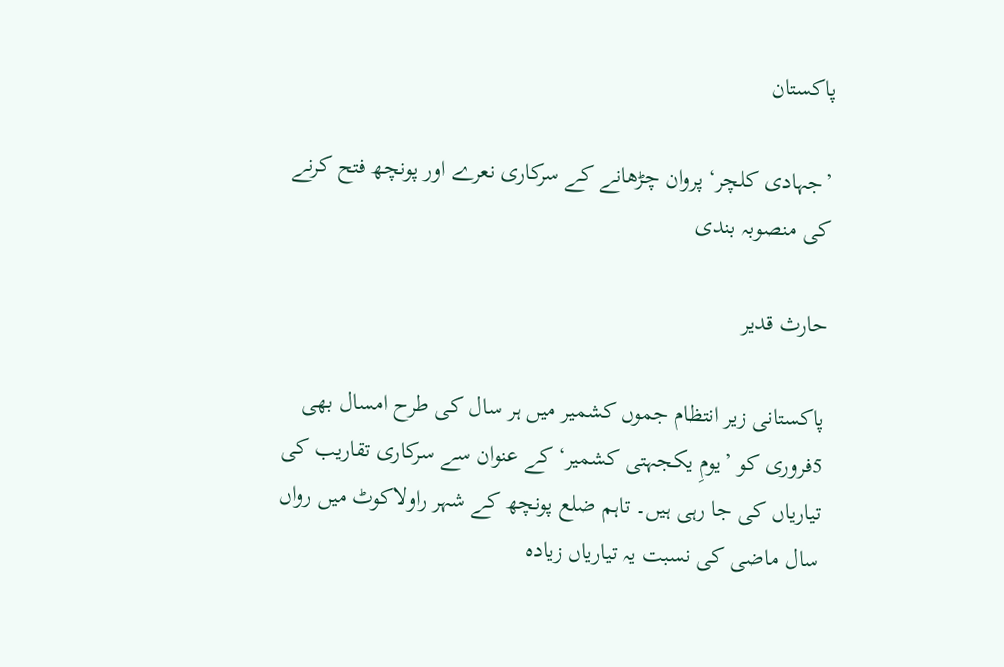پاکستان

’جہادی کلچر‘ پروان چڑھانے کے سرکاری نعرے اور پونچھ فتح کرنے کی منصوبہ بندی

حارث قدیر

پاکستانی زیر انتظام جموں کشمیر میں ہر سال کی طرح امسال بھی 5فروری کو ’یومِ یکجہتی کشمیر‘ کے عنوان سے سرکاری تقاریب کی تیاریاں کی جا رہی ہیں۔ تاہم ضلع پونچھ کے شہر راولاکوٹ میں رواں سال ماضی کی نسبت یہ تیاریاں زیادہ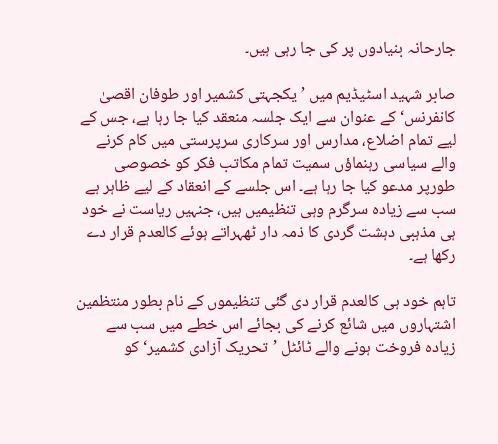جارحانہ بنیادوں پر کی جا رہی ہیں۔

صابر شہید اسٹیڈیم میں ’یکجہتی کشمیر اور طوفان اقصیٰ کانفرنس‘ کے عنوان سے ایک جلسہ منعقد کیا جا رہا ہے، جس کے لیے تمام اضلاع، مدارس اور سرکاری سرپرستی میں کام کرنے والے سیاسی رہنماؤں سمیت تمام مکاتب فکر کو خصوصی طورپر مدعو کیا جا رہا ہے۔ اس جلسے کے انعقاد کے لیے ظاہر ہے سب سے زیادہ سرگرم وہی تنظیمیں ہیں، جنہیں ریاست نے خود ہی مذہبی دہشت گردی کا ذمہ دار ٹھہراتے ہوئے کالعدم قرار دے رکھا ہے۔

تاہم خود ہی کالعدم قرار دی گئی تنظیموں کے نام بطور منتظمین اشتہاروں میں شائع کرنے کی بجائے اس خطے میں سب سے زیادہ فروخت ہونے والے ٹائٹل ’تحریک آزادی کشمیر‘ کو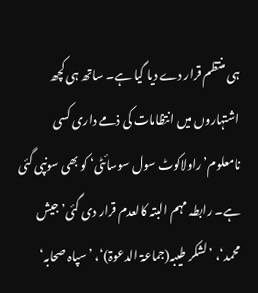ہی منتظم قرار دے دیا گیا ہے۔ ساتھ ہی کچھ اشتہاروں میں انتظامات کی ذمے داری کسی نامعلوم’راولاکوٹ سول سوسائٹی‘ کو بھی سونپی گئی ہے۔ رابطہ مہم البتہ کالعدم قرار دی گئی’جیش محمد‘، ’لشکر طیبہ(جماعۃ الدعوۃ)‘، ’سپاہ صحابہ‘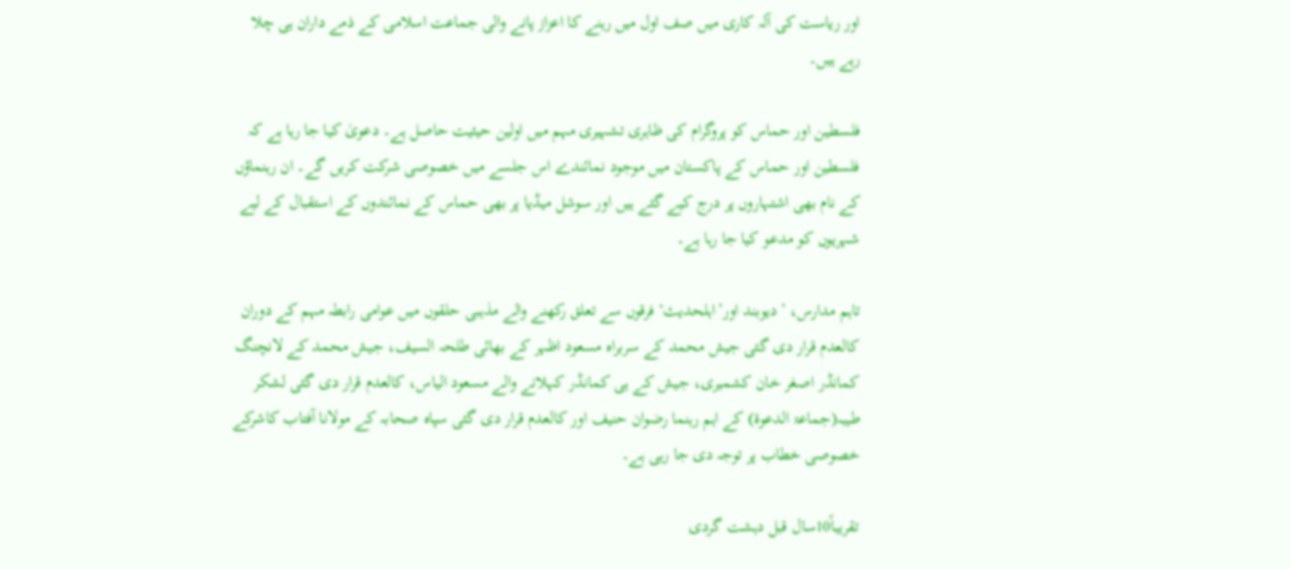اور ریاست کی آلہ کاری میں صف اول میں رہنے کا اعزاز پانے والی جماعت اسلامی کے ذمے داران ہی چلا رہے ہیں۔

فلسطین اور حماس کو پروگرام کی ظاہری تشہیری مہم میں اولین حیثیت حاصل ہے۔ دعویٰ کیا جا رہا ہے کہ فلسطین اور حماس کے پاکستان میں موجود نمائندے اس جلسے میں خصوصی شرکت کریں گے۔ ان رہنماؤں کے نام بھی اشتہاروں پر درج کیے گئے ہیں اور سوشل میڈیا پر بھی حماس کے نمائندوں کے استقبال کے لیے شہریوں کو مدعو کیا جا رہا ہے۔

تاہم مدارس، ’دیوبند اور’اہلحدیث‘ فرقوں سے تعلق رکھنے والے مذہبی حلقوں میں عوامی رابطہ مہم کے دوران کالعدم قرار دی گئی جیش محمد کے سربراہ مسعود اظہر کے بھائی طلحہ السیف، جیش محمد کے لانچنگ کمانڈر اصغر خان کشمیری، جیش کے ہی کمانڈر کہلانے والے مسعود الیاس، کالعدم قرار دی گئی لشکر طیبہ(جماعۃ الدعوۃ) کے اہم رہنما رضوان حنیف اور کالعدم قرار دی گئی سپاہ صحابہ کے مولانا آفتاب کاشرکے خصوصی خطاب پر توجہ دی جا رہی ہے۔

تقریباً10سال قبل دہشت گردی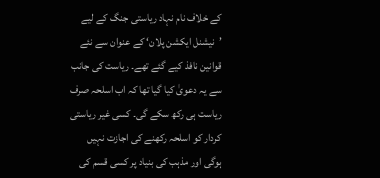کے خلاف نام نہاد ریاستی جنگ کے لیے ’نیشنل ایکشن پلان‘ کے عنوان سے نئے قوانین نافذ کیے گئے تھے۔ ریاست کی جانب سے یہ دعویٰ کیا گیا تھا کہ اب اسلحہ صرف ریاست ہی رکھ سکے گی۔ کسی غیر ریاستی کردار کو اسلحہ رکھنے کی اجازت نہیں ہوگی اور مذہب کی بنیاد پر کسی قسم کی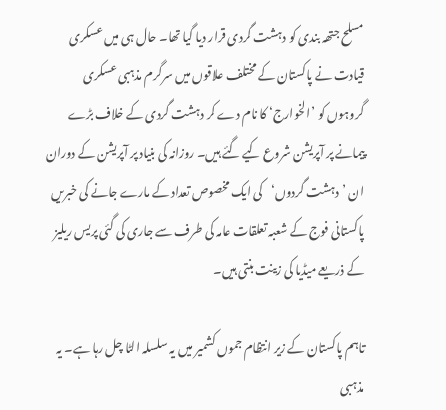مسلح جتھہ بندی کو دہشت گردی قرار دیا گیا تھا۔ حال ہی میں عسکری قیادت نے پاکستان کے مختلف علاقوں میں سرگرم مذہبی عسکری گروہوں کو ’الخوارج‘ کا نام دے کر دہشت گردی کے خلاف بڑے پیمانے پر آپریشن شروع کیے گئے ہیں۔ روزانہ کی بنیاد پر آپریشن کے دوران ان ’دہشت گردوں‘کی ایک مخصوص تعداد کے مارے جانے کی خبریں پاکستانی فوج کے شعبہ تعلقات عامہ کی طرف سے جاری کی گئی پریس ریلیز کے ذریعے میڈیا کی زینت بنتی ہیں۔

تاہم پاکستان کے زیر انتظام جموں کشمیر میں یہ سلسلہ الٹا چل رہا ہے۔ یہ مذہبی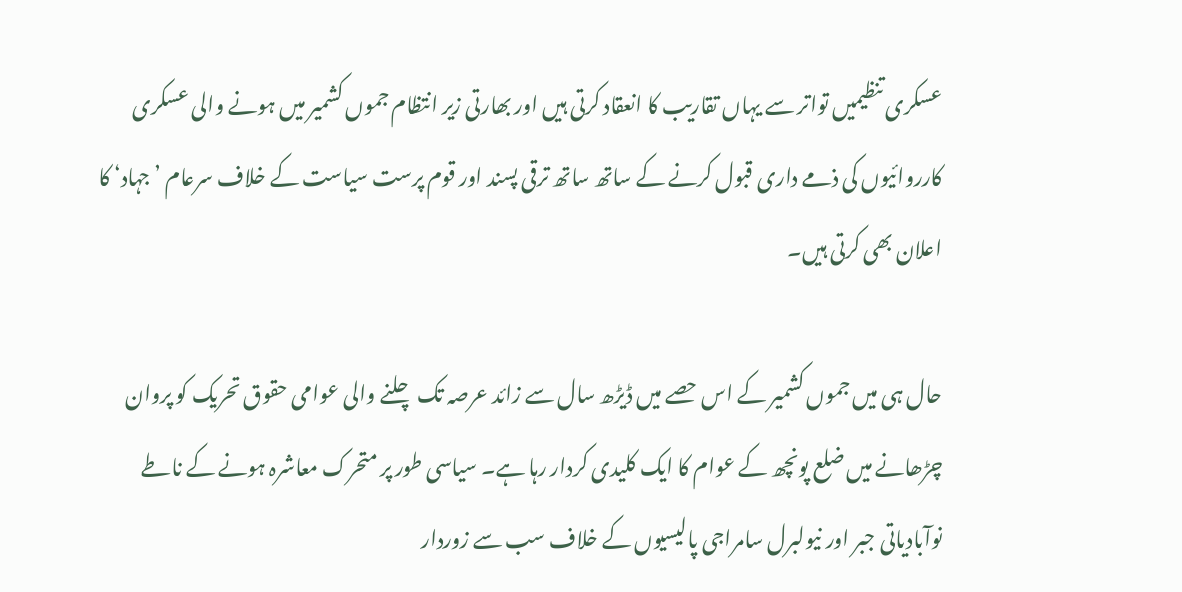عسکری تنظیمیں تواتر سے یہاں تقاریب کا انعقاد کرتی ہیں اور بھارتی زیر انتظام جموں کشمیر میں ہونے والی عسکری کارروائیوں کی ذمے داری قبول کرنے کے ساتھ ساتھ ترقی پسند اور قوم پرست سیاست کے خلاف سرعام ’جہاد‘ کا اعلان بھی کرتی ہیں۔

حال ہی میں جموں کشمیر کے اس حصے میں ڈیڑھ سال سے زائد عرصہ تک چلنے والی عوامی حقوق تحریک کو پروان چڑھانے میں ضلع پونچھ کے عوام کا ایک کلیدی کردار رہا ہے۔ سیاسی طور پر متحرک معاشرہ ہونے کے ناطے نوآبادیاتی جبر اور نیولبرل سامراجی پالیسیوں کے خلاف سب سے زوردار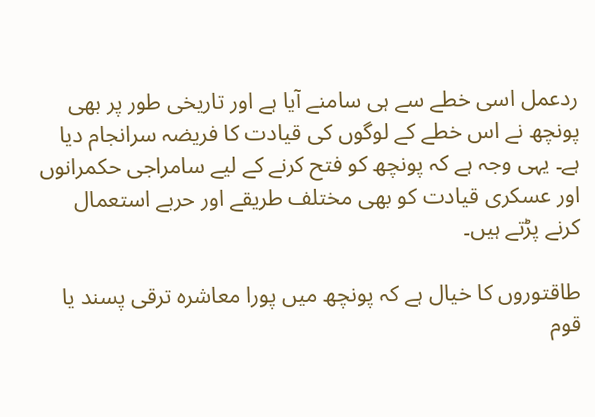ردعمل اسی خطے سے ہی سامنے آیا ہے اور تاریخی طور پر بھی پونچھ نے اس خطے کے لوگوں کی قیادت کا فریضہ سرانجام دیا ہے۔ یہی وجہ ہے کہ پونچھ کو فتح کرنے کے لیے سامراجی حکمرانوں اور عسکری قیادت کو بھی مختلف طریقے اور حربے استعمال کرنے پڑتے ہیں۔

طاقتوروں کا خیال ہے کہ پونچھ میں پورا معاشرہ ترقی پسند یا قوم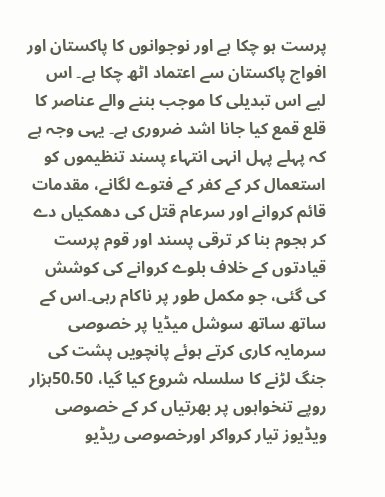پرست ہو چکا ہے اور نوجوانوں کا پاکستان اور افواج پاکستان سے اعتماد اٹھ چکا ہے۔ اس لیے اس تبدیلی کا موجب بننے والے عناصر کا قلع قمع کیا جانا اشد ضروری ہے۔ یہی وجہ ہے کہ پہلے پہل انہی انتہاء پسند تنظیموں کو استعمال کر کے کفر کے فتوے لگانے، مقدمات قائم کروانے اور سرعام قتل کی دھمکیاں دے کر ہجوم بنا کر ترقی پسند اور قوم پرست قیادتوں کے خلاف بلوے کروانے کی کوشش کی گئی، جو مکمل طور پر ناکام رہی۔اس کے ساتھ ساتھ سوشل میڈیا پر خصوصی سرمایہ کاری کرتے ہوئے پانچویں پشت کی جنگ لڑنے کا سلسلہ شروع کیا گیا، 50،50ہزار روپے تنخواہوں پر بھرتیاں کر کے خصوصی ویڈیوز تیار کرواکر اورخصوصی ریڈیو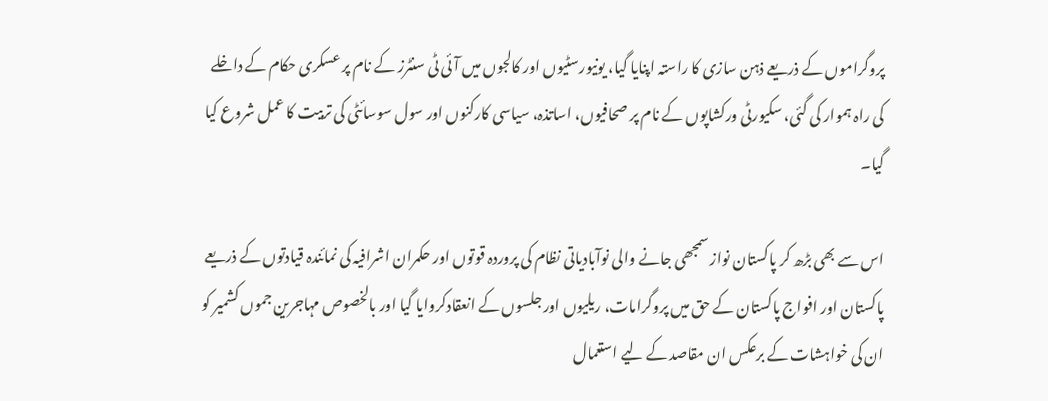پروگراموں کے ذریعے ذہن سازی کا راستہ اپنایا گیا، یونیورسٹیوں اور کالجوں میں آئی ٹی سنٹرز کے نام پر عسکری حکام کے داخلے کی راہ ہموار کی گئی، سکیورٹی ورکشاپوں کے نام پر صحافیوں، اساتذہ، سیاسی کارکنوں اور سول سوسائٹی کی تربیت کا عمل شروع کیا گیا۔

اس سے بھی بڑھ کر پاکستان نواز سمجھی جانے والی نوآبادیاتی نظام کی پروردہ قوتوں اور حکمران اشرافیہ کی نمائندہ قیادتوں کے ذریعے پاکستان اور افواج پاکستان کے حق میں پروگرامات، ریلیوں اور جلسوں کے انعقادکروایا گیا اور بالخصوص مہاجرین جموں کشمیر کو ان کی خواہشات کے برعکس ان مقاصد کے لیے استعمال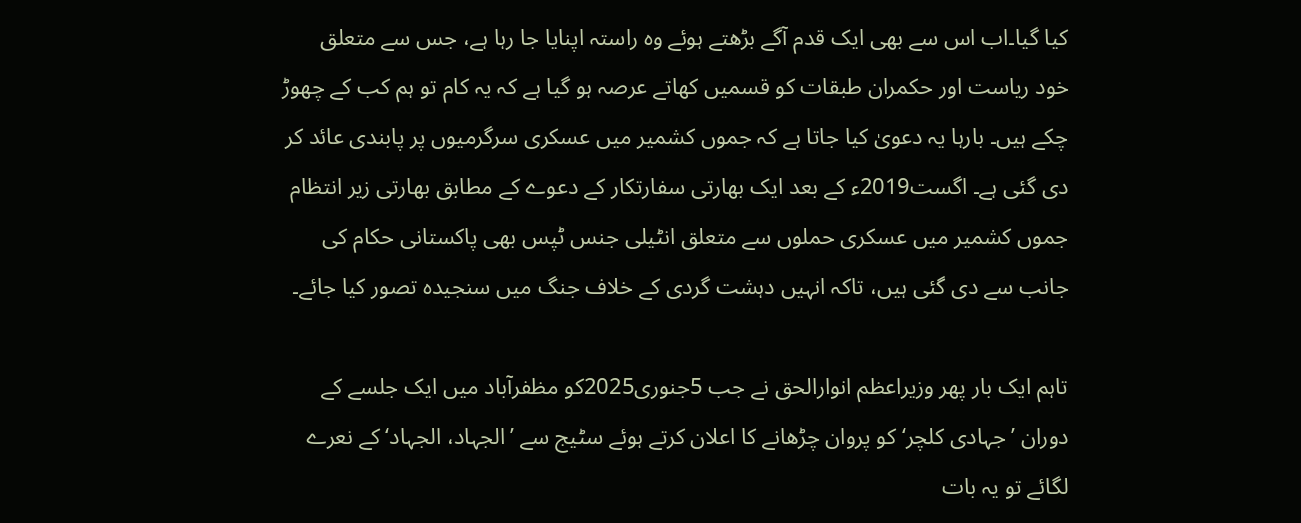کیا گیا۔اب اس سے بھی ایک قدم آگے بڑھتے ہوئے وہ راستہ اپنایا جا رہا ہے، جس سے متعلق خود ریاست اور حکمران طبقات کو قسمیں کھاتے عرصہ ہو گیا ہے کہ یہ کام تو ہم کب کے چھوڑ چکے ہیں۔ بارہا یہ دعویٰ کیا جاتا ہے کہ جموں کشمیر میں عسکری سرگرمیوں پر پابندی عائد کر دی گئی ہے۔ اگست2019ء کے بعد ایک بھارتی سفارتکار کے دعوے کے مطابق بھارتی زیر انتظام جموں کشمیر میں عسکری حملوں سے متعلق انٹیلی جنس ٹپس بھی پاکستانی حکام کی جانب سے دی گئی ہیں، تاکہ انہیں دہشت گردی کے خلاف جنگ میں سنجیدہ تصور کیا جائے۔

تاہم ایک بار پھر وزیراعظم انوارالحق نے جب 5جنوری2025کو مظفرآباد میں ایک جلسے کے دوران ’جہادی کلچر‘ کو پروان چڑھانے کا اعلان کرتے ہوئے سٹیج سے ’الجہاد، الجہاد‘ کے نعرے لگائے تو یہ بات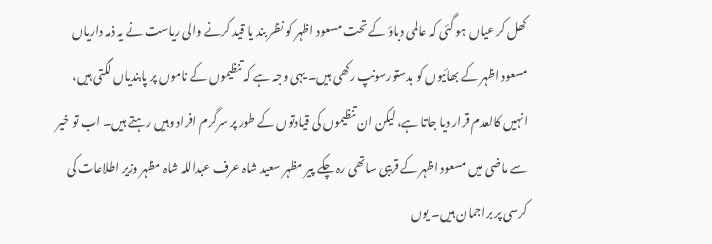کھل کر عیاں ہو گئی کہ عالمی دباؤ کے تحت مسعود اظہر کو نظر بند یا قید کرنے والی ریاست نے یہ ذمہ داریاں مسعود اظہر کے بھائیوں کو بدستورسونپ رکھی ہیں۔ یہی وجہ ہے کہ تنظیموں کے ناموں پر پابندیاں لگتی ہیں، انہیں کالعدم قرار دیا جاتا ہے، لیکن ان تنظیموں کی قیادتوں کے طور پر سرگرم افراد وہیں رہتے ہیں۔ اب تو خیر سے ماضی میں مسعود اظہر کے قریبی ساتھی رہ چکے پیر مظہر سعید شاہ عرف عبداللہ شاہ مظہر وزیر اطلاعات کی کرسی پر براجمان ہیں۔ یوں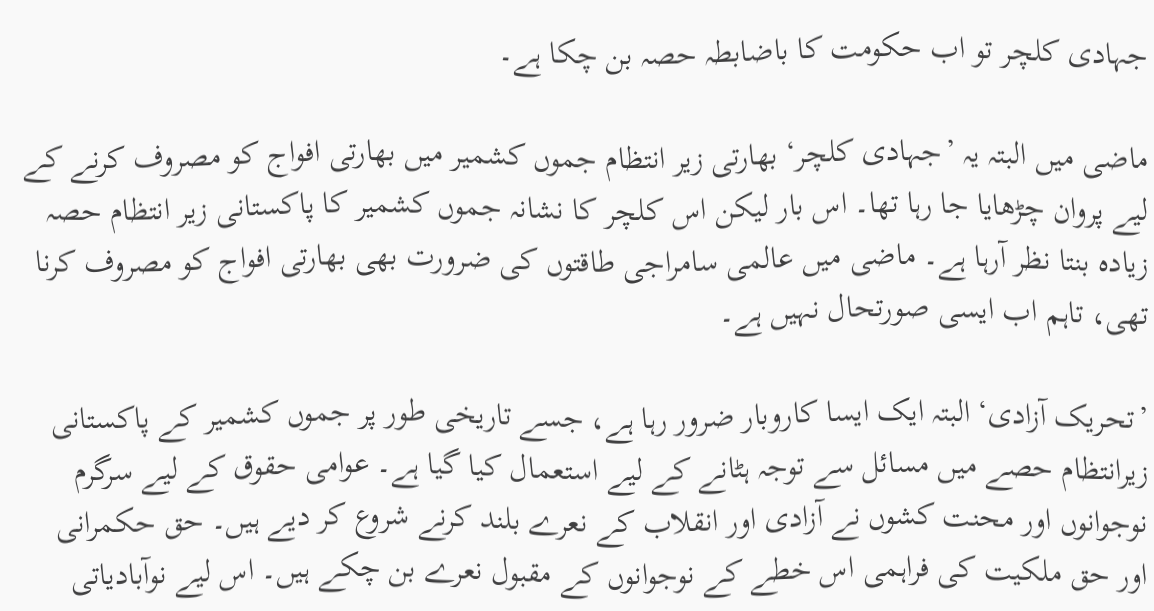جہادی کلچر تو اب حکومت کا باضابطہ حصہ بن چکا ہے۔

ماضی میں البتہ یہ ’جہادی کلچر‘ بھارتی زیر انتظام جموں کشمیر میں بھارتی افواج کو مصروف کرنے کے لیے پروان چڑھایا جا رہا تھا۔ اس بار لیکن اس کلچر کا نشانہ جموں کشمیر کا پاکستانی زیر انتظام حصہ زیادہ بنتا نظر آرہا ہے۔ ماضی میں عالمی سامراجی طاقتوں کی ضرورت بھی بھارتی افواج کو مصروف کرنا تھی، تاہم اب ایسی صورتحال نہیں ہے۔

’تحریک آزادی‘ البتہ ایک ایسا کاروبار ضرور رہا ہے، جسے تاریخی طور پر جموں کشمیر کے پاکستانی زیرانتظام حصے میں مسائل سے توجہ ہٹانے کے لیے استعمال کیا گیا ہے۔ عوامی حقوق کے لیے سرگرم نوجوانوں اور محنت کشوں نے آزادی اور انقلاب کے نعرے بلند کرنے شروع کر دیے ہیں۔ حق حکمرانی اور حق ملکیت کی فراہمی اس خطے کے نوجوانوں کے مقبول نعرے بن چکے ہیں۔ اس لیے نوآبادیاتی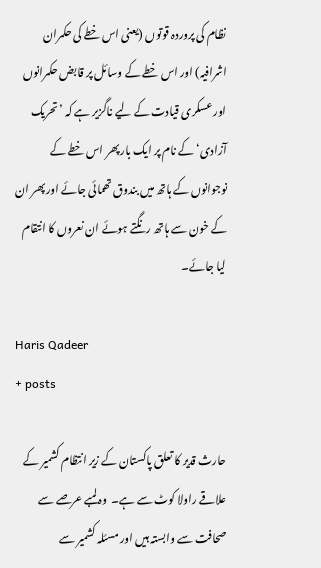نظام کی پروردہ قوتوں (یعنی اس خطے کی حکمران اشرافیہ) اور اس خطے کے وسائل پر قابض حکمرانوں اور عسکری قیادت کے لیے ناگزیر ہے کہ ’تحریک آزادی‘ کے نام پر ایک بار پھر اس خطے کے نوجوانوں کے ہاتھ میں بندوق تھمائی جائے اور پھر ان کے خون سے ہاتھ رنگتے ہوئے ان نعروں کا انتقام لیا جائے۔

Haris Qadeer
+ posts

حارث قدیر کا تعلق پاکستان کے زیر انتظام کشمیر کے علاقے راولا کوٹ سے ہے۔  وہ لمبے عرصے سے صحافت سے وابستہ ہیں اور مسئلہ کشمیر سے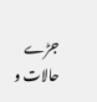جڑے حالات و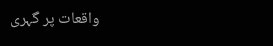واقعات پر گہری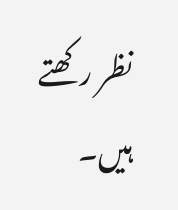نظر رکھتے ہیں۔